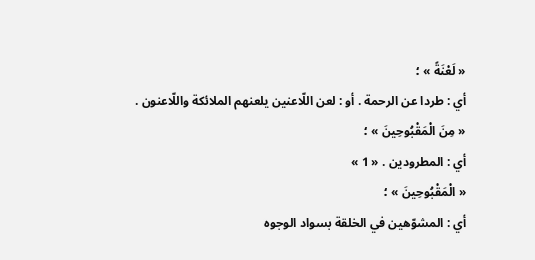« لَعْنَةً » ؛
أي : طردا عن الرحمة . أو : لعن اللّاعنين يلعنهم الملائكة واللّاعنون .
« مِنَ الْمَقْبُوحِينَ » ؛
أي : المطرودين . « 1 »
« الْمَقْبُوحِينَ » ؛
أي : المشوّهين في الخلقة بسواد الوجوه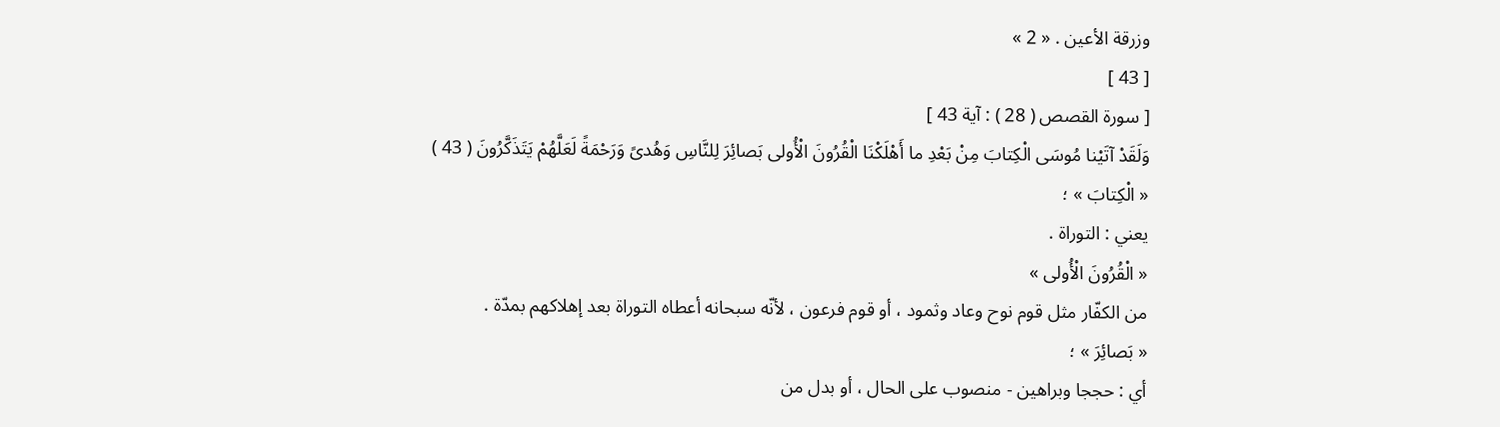وزرقة الأعين . « 2 »
[ 43 ]
[ سورة القصص ( 28 ) : آية 43 ]
وَلَقَدْ آتَيْنا مُوسَى الْكِتابَ مِنْ بَعْدِ ما أَهْلَكْنَا الْقُرُونَ الْأُولى بَصائِرَ لِلنَّاسِ وَهُدىً وَرَحْمَةً لَعَلَّهُمْ يَتَذَكَّرُونَ ( 43 )
« الْكِتابَ » ؛
يعني : التوراة .
« الْقُرُونَ الْأُولى »
من الكفّار مثل قوم نوح وعاد وثمود ، أو قوم فرعون ، لأنّه سبحانه أعطاه التوراة بعد إهلاكهم بمدّة .
« بَصائِرَ » ؛
أي : حججا وبراهين - منصوب على الحال ، أو بدل من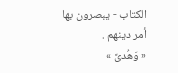الكتاب - يبصرون بها أمر دينهم .
« وَهُدىً »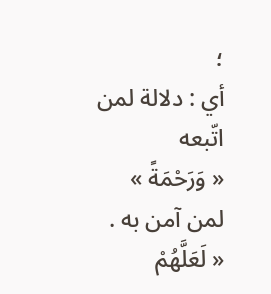؛
أي : دلالة لمن اتّبعه
« وَرَحْمَةً »
لمن آمن به .
« لَعَلَّهُمْ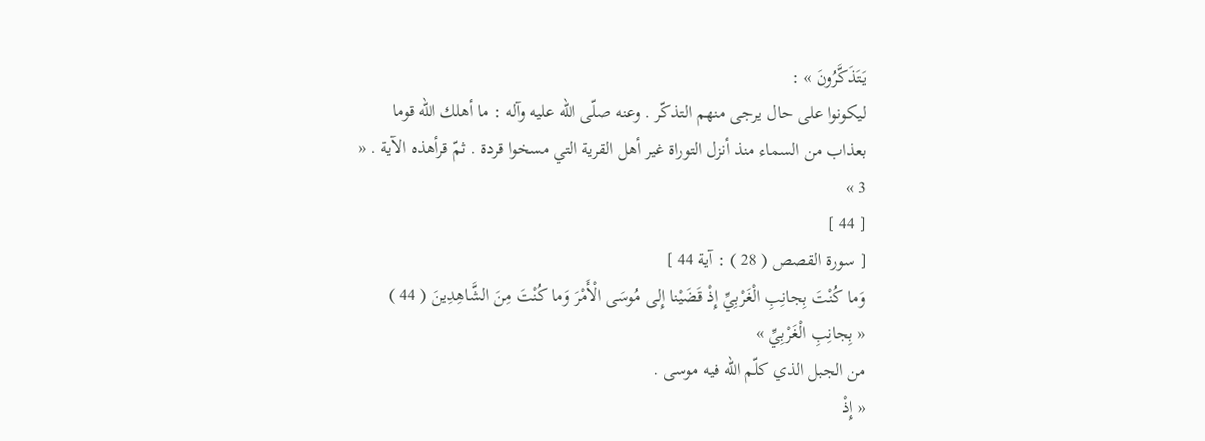يَتَذَكَّرُونَ » :
ليكونوا على حال يرجى منهم التذكّر . وعنه صلّى اللّه عليه وآله : ما أهلك اللّه قوما بعذاب من السماء منذ أنزل التوراة غير أهل القرية التي مسخوا قردة . ثمّ قرأهذه الآية . « 3 »
[ 44 ]
[ سورة القصص ( 28 ) : آية 44 ]
وَما كُنْتَ بِجانِبِ الْغَرْبِيِّ إِذْ قَضَيْنا إِلى مُوسَى الْأَمْرَ وَما كُنْتَ مِنَ الشَّاهِدِينَ ( 44 )
« بِجانِبِ الْغَرْبِيِّ »
من الجبل الذي كلّم اللّه فيه موسى .
« إِذْ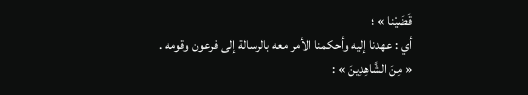قَضَيْنا » ؛
أي : عهدنا إليه وأحكمنا الأمر معه بالرسالة إلى فرعون وقومه .
« مِنَ الشَّاهِدِينَ » :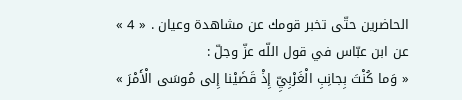الحاضرين حتّى تخبر قومك عن مشاهدة وعيان . « 4 »
عن ابن عبّاس في قول اللّه عزّ وجلّ :
« وَما كُنْتَ بِجانِبِ الْغَرْبِيِّ إِذْ قَضَيْنا إِلى مُوسَى الْأَمْرَ »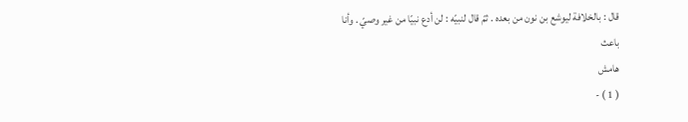قال : بالخلافة ليوشع بن نون من بعده . ثمّ قال لنبيّه : لن أدع نبيّا من غير وصيّ . وأنا باعث
هامش
( 1 ) -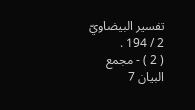تفسير البيضاويّ 2 / 194 .
( 2 ) - مجمع البيان 7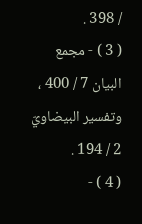/ 398 .
( 3 ) - مجمع البيان 7 / 400 ، وتفسير البيضاويّ 2 / 194 .
( 4 ) -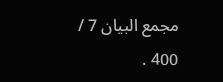مجمع البيان 7 / 400 .